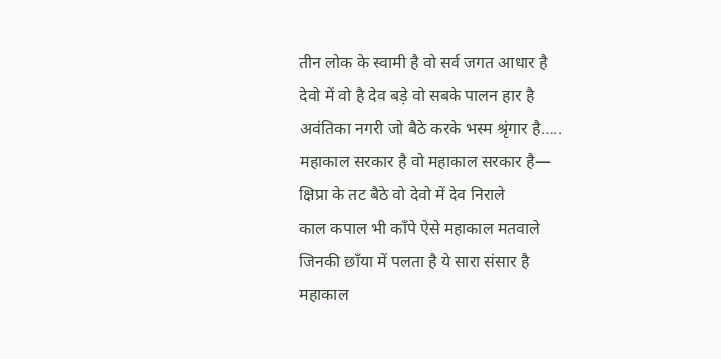तीन लोक के स्वामी है वो सर्व जगत आधार है
देवो में वो है देव बड़े वो सबके पालन हार है
अवंतिका नगरी जो बैठे करके भस्म श्रृंगार है…..
महाकाल सरकार है वो महाकाल सरकार है—
क्षिप्रा के तट बैठे वो देवो में देव निराले
काल कपाल भी काँपे ऐसे महाकाल मतवाले
जिनकी छाँया में पलता है ये सारा संसार है
महाकाल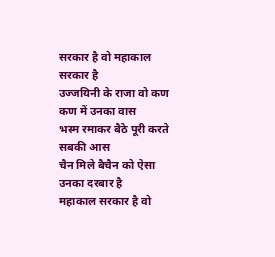सरकार है वो महाकाल सरकार है
उज्जयिनी के राजा वो कण कण में उनका वास
भस्म रमाकर बैठे पूरी करते सबकी आस
चैन मिले बैचैन को ऐसा उनका दरबार है
महाकाल सरकार है वो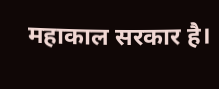महाकाल सरकार है।